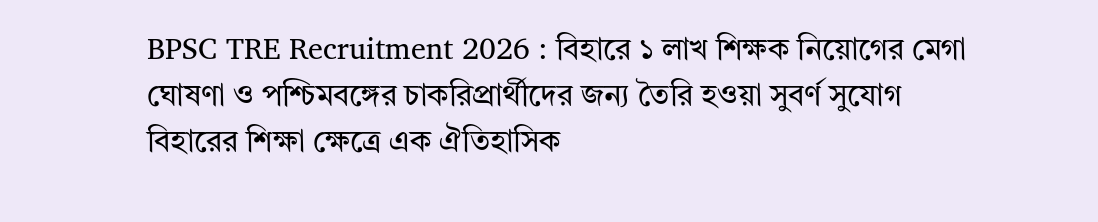BPSC TRE Recruitment 2026 : বিহারে ১ লাখ শিক্ষক নিয়োগের মেগা ঘোষণা ও পশ্চিমবঙ্গের চাকরিপ্রার্থীদের জন্য তৈরি হওয়া সুবর্ণ সুযোগ
বিহারের শিক্ষা ক্ষেত্রে এক ঐতিহাসিক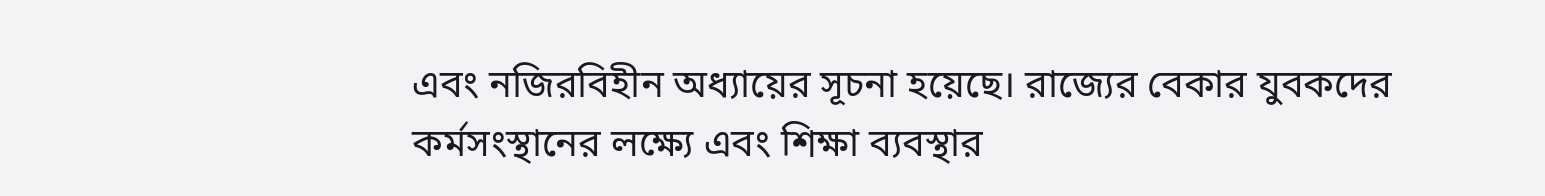এবং নজিরবিহীন অধ্যায়ের সূচনা হয়েছে। রাজ্যের বেকার যুবকদের কর্মসংস্থানের লক্ষ্যে এবং শিক্ষা ব্যবস্থার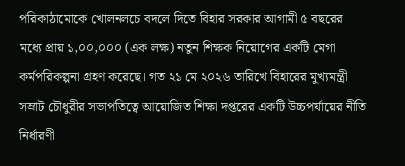পরিকাঠামোকে খোলনলচে বদলে দিতে বিহার সরকার আগামী ৫ বছরের মধ্যে প্রায় ১,০০,০০০ (এক লক্ষ) নতুন শিক্ষক নিয়োগের একটি মেগা কর্মপরিকল্পনা গ্রহণ করেছে। গত ২১ মে ২০২৬ তারিখে বিহারের মুখ্যমন্ত্রী সম্রাট চৌধুরীর সভাপতিত্বে আয়োজিত শিক্ষা দপ্তরের একটি উচ্চপর্যায়ের নীতি নির্ধারণী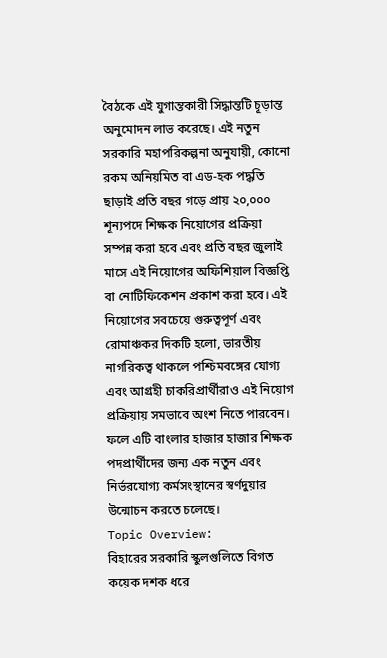বৈঠকে এই যুগান্তকারী সিদ্ধান্তটি চূড়ান্ত অনুমোদন লাভ করেছে। এই নতুন সরকারি মহাপরিকল্পনা অনুযায়ী, কোনো রকম অনিয়মিত বা এড-হক পদ্ধতি ছাড়াই প্রতি বছর গড়ে প্রায় ২০,০০০ শূন্যপদে শিক্ষক নিয়োগের প্রক্রিয়া সম্পন্ন করা হবে এবং প্রতি বছর জুলাই মাসে এই নিয়োগের অফিশিয়াল বিজ্ঞপ্তি বা নোটিফিকেশন প্রকাশ করা হবে। এই নিয়োগের সবচেয়ে গুরুত্বপূর্ণ এবং রোমাঞ্চকর দিকটি হলো, ভারতীয় নাগরিকত্ব থাকলে পশ্চিমবঙ্গের যোগ্য এবং আগ্রহী চাকরিপ্রার্থীরাও এই নিয়োগ প্রক্রিয়ায় সমভাবে অংশ নিতে পারবেন। ফলে এটি বাংলার হাজার হাজার শিক্ষক পদপ্রার্থীদের জন্য এক নতুন এবং নির্ভরযোগ্য কর্মসংস্থানের স্বর্ণদুয়ার উন্মোচন করতে চলেছে।
Topic Overview:
বিহারের সরকারি স্কুলগুলিতে বিগত কয়েক দশক ধরে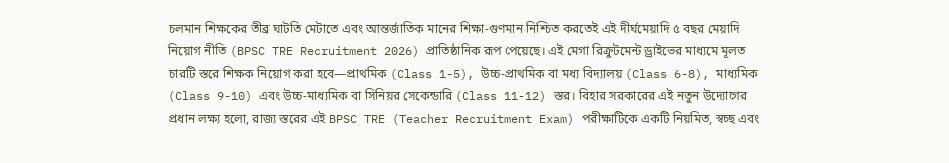চলমান শিক্ষকের তীব্র ঘাটতি মেটাতে এবং আন্তর্জাতিক মানের শিক্ষা-গুণমান নিশ্চিত করতেই এই দীর্ঘমেয়াদি ৫ বছর মেয়াদি নিয়োগ নীতি (BPSC TRE Recruitment 2026) প্রাতিষ্ঠানিক রূপ পেয়েছে। এই মেগা রিক্রুটমেন্ট ড্রাইভের মাধ্যমে মূলত চারটি স্তরে শিক্ষক নিয়োগ করা হবে—প্রাথমিক (Class 1-5), উচ্চ-প্রাথমিক বা মধ্য বিদ্যালয় (Class 6-8), মাধ্যমিক (Class 9-10) এবং উচ্চ-মাধ্যমিক বা সিনিয়র সেকেন্ডারি (Class 11-12) স্তর। বিহার সরকারের এই নতুন উদ্যোগের প্রধান লক্ষ্য হলো, রাজ্য স্তরের এই BPSC TRE (Teacher Recruitment Exam) পরীক্ষাটিকে একটি নিয়মিত, স্বচ্ছ এবং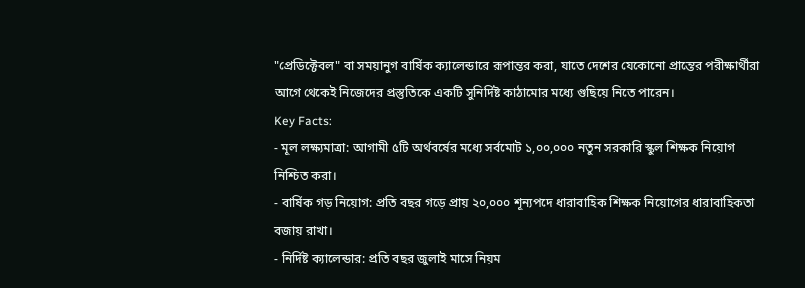"প্রেডিক্টেবল" বা সময়ানুগ বার্ষিক ক্যালেন্ডারে রূপান্তর করা, যাতে দেশের যেকোনো প্রান্তের পরীক্ষার্থীরা আগে থেকেই নিজেদের প্রস্তুতিকে একটি সুনির্দিষ্ট কাঠামোর মধ্যে গুছিয়ে নিতে পারেন।
Key Facts:
- মূল লক্ষ্যমাত্রা: আগামী ৫টি অর্থবর্ষের মধ্যে সর্বমোট ১,০০,০০০ নতুন সরকারি স্কুল শিক্ষক নিয়োগ নিশ্চিত করা।
- বার্ষিক গড় নিয়োগ: প্রতি বছর গড়ে প্রায় ২০,০০০ শূন্যপদে ধারাবাহিক শিক্ষক নিয়োগের ধারাবাহিকতা বজায় রাখা।
- নির্দিষ্ট ক্যালেন্ডার: প্রতি বছর জুলাই মাসে নিয়ম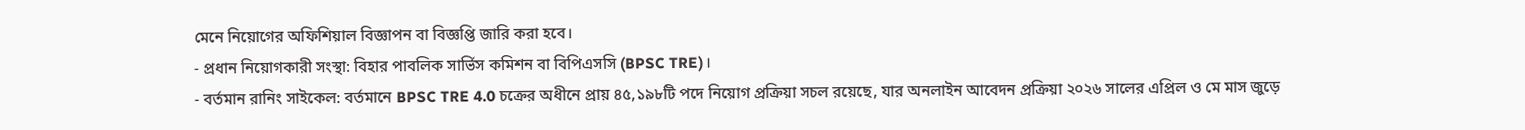মেনে নিয়োগের অফিশিয়াল বিজ্ঞাপন বা বিজ্ঞপ্তি জারি করা হবে।
- প্রধান নিয়োগকারী সংস্থা: বিহার পাবলিক সার্ভিস কমিশন বা বিপিএসসি (BPSC TRE)।
- বর্তমান রানিং সাইকেল: বর্তমানে BPSC TRE 4.0 চক্রের অধীনে প্রায় ৪৫,১৯৮টি পদে নিয়োগ প্রক্রিয়া সচল রয়েছে, যার অনলাইন আবেদন প্রক্রিয়া ২০২৬ সালের এপ্রিল ও মে মাস জুড়ে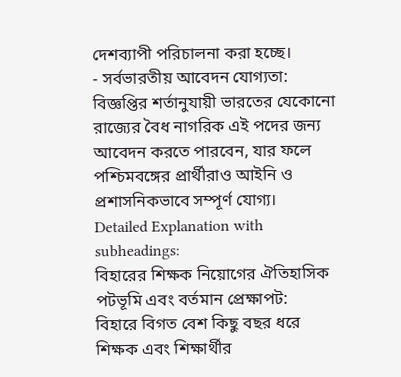দেশব্যাপী পরিচালনা করা হচ্ছে।
- সর্বভারতীয় আবেদন যোগ্যতা: বিজ্ঞপ্তির শর্তানুযায়ী ভারতের যেকোনো রাজ্যের বৈধ নাগরিক এই পদের জন্য আবেদন করতে পারবেন, যার ফলে পশ্চিমবঙ্গের প্রার্থীরাও আইনি ও প্রশাসনিকভাবে সম্পূর্ণ যোগ্য।
Detailed Explanation with subheadings:
বিহারের শিক্ষক নিয়োগের ঐতিহাসিক পটভূমি এবং বর্তমান প্রেক্ষাপট:
বিহারে বিগত বেশ কিছু বছর ধরে শিক্ষক এবং শিক্ষার্থীর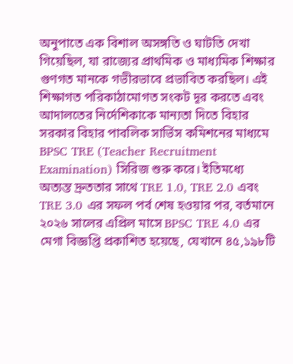অনুপাতে এক বিশাল অসঙ্গতি ও ঘাটতি দেখা গিয়েছিল, যা রাজ্যের প্রাথমিক ও মাধ্যমিক শিক্ষার গুণগত মানকে গভীরভাবে প্রভাবিত করছিল। এই শিক্ষাগত পরিকাঠামোগত সংকট দূর করতে এবং আদালতের নির্দেশিকাকে মান্যতা দিতে বিহার সরকার বিহার পাবলিক সার্ভিস কমিশনের মাধ্যমে BPSC TRE (Teacher Recruitment Examination) সিরিজ শুরু করে। ইতিমধ্যে অত্যন্ত দ্রুততার সাথে TRE 1.0, TRE 2.0 এবং TRE 3.0 এর সফল পর্ব শেষ হওয়ার পর, বর্তমানে ২০২৬ সালের এপ্রিল মাসে BPSC TRE 4.0 এর মেগা বিজ্ঞপ্তি প্রকাশিত হয়েছে, যেখানে ৪৫,১৯৮টি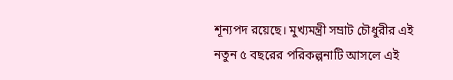শূন্যপদ রয়েছে। মুখ্যমন্ত্রী সম্রাট চৌধুরীর এই নতুন ৫ বছরের পরিকল্পনাটি আসলে এই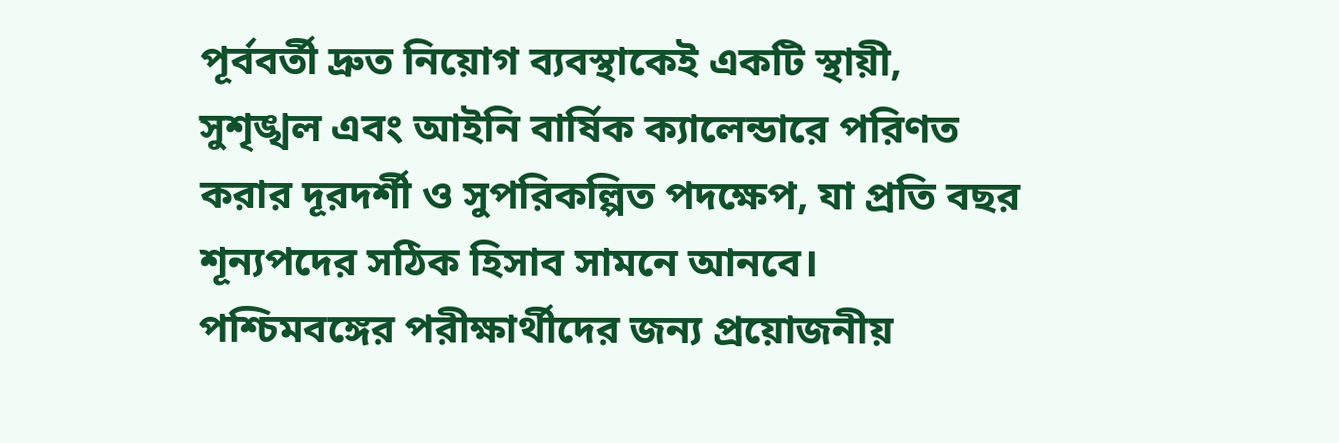পূর্ববর্তী দ্রুত নিয়োগ ব্যবস্থাকেই একটি স্থায়ী, সুশৃঙ্খল এবং আইনি বার্ষিক ক্যালেন্ডারে পরিণত করার দূরদর্শী ও সুপরিকল্পিত পদক্ষেপ, যা প্রতি বছর শূন্যপদের সঠিক হিসাব সামনে আনবে।
পশ্চিমবঙ্গের পরীক্ষার্থীদের জন্য প্রয়োজনীয়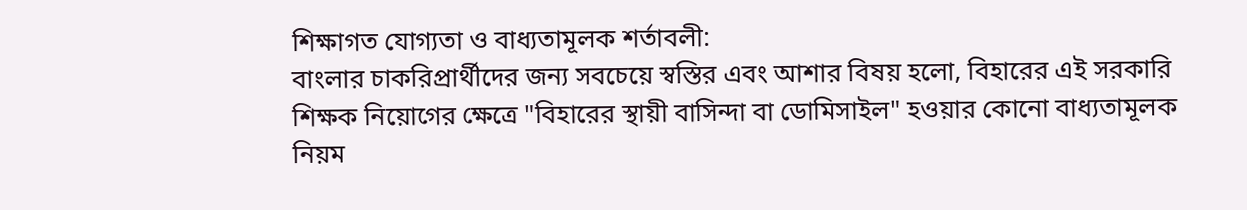শিক্ষাগত যোগ্যতা ও বাধ্যতামূলক শর্তাবলী:
বাংলার চাকরিপ্রার্থীদের জন্য সবচেয়ে স্বস্তির এবং আশার বিষয় হলো, বিহারের এই সরকারি শিক্ষক নিয়োগের ক্ষেত্রে "বিহারের স্থায়ী বাসিন্দা বা ডোমিসাইল" হওয়ার কোনো বাধ্যতামূলক নিয়ম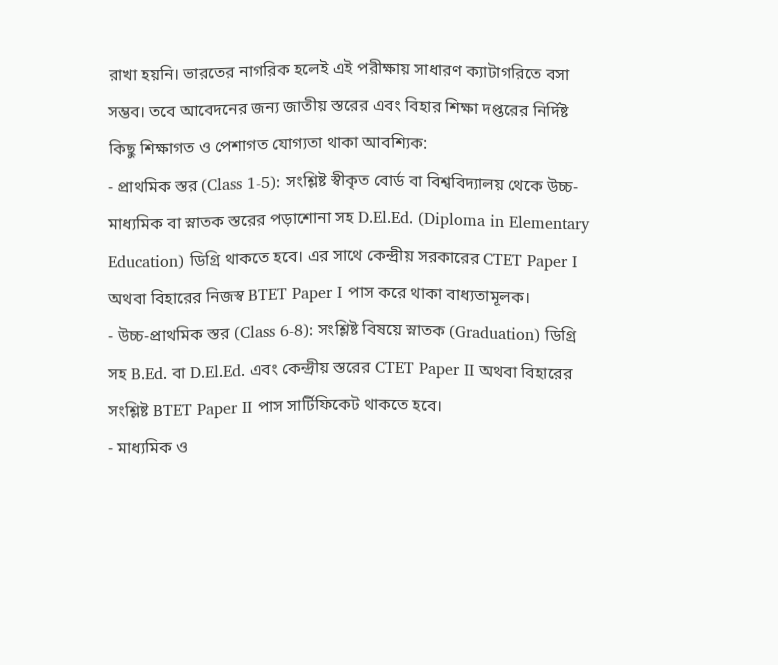রাখা হয়নি। ভারতের নাগরিক হলেই এই পরীক্ষায় সাধারণ ক্যাটাগরিতে বসা সম্ভব। তবে আবেদনের জন্য জাতীয় স্তরের এবং বিহার শিক্ষা দপ্তরের নির্দিষ্ট কিছু শিক্ষাগত ও পেশাগত যোগ্যতা থাকা আবশ্যিক:
- প্রাথমিক স্তর (Class 1-5): সংশ্লিষ্ট স্বীকৃত বোর্ড বা বিশ্ববিদ্যালয় থেকে উচ্চ-মাধ্যমিক বা স্নাতক স্তরের পড়াশোনা সহ D.El.Ed. (Diploma in Elementary Education) ডিগ্রি থাকতে হবে। এর সাথে কেন্দ্রীয় সরকারের CTET Paper I অথবা বিহারের নিজস্ব BTET Paper I পাস করে থাকা বাধ্যতামূলক।
- উচ্চ-প্রাথমিক স্তর (Class 6-8): সংশ্লিষ্ট বিষয়ে স্নাতক (Graduation) ডিগ্রি সহ B.Ed. বা D.El.Ed. এবং কেন্দ্রীয় স্তরের CTET Paper II অথবা বিহারের সংশ্লিষ্ট BTET Paper II পাস সার্টিফিকেট থাকতে হবে।
- মাধ্যমিক ও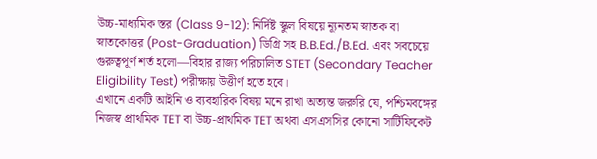উচ্চ-মাধ্যমিক স্তর (Class 9-12): নির্দিষ্ট স্কুল বিষয়ে ন্যূনতম স্নাতক বা স্নাতকোত্তর (Post-Graduation) ডিগ্রি সহ B.B.Ed./B.Ed. এবং সবচেয়ে গুরুত্বপূর্ণ শর্ত হলো—বিহার রাজ্য পরিচালিত STET (Secondary Teacher Eligibility Test) পরীক্ষায় উত্তীর্ণ হতে হবে।
এখানে একটি আইনি ও ব্যবহারিক বিষয় মনে রাখা অত্যন্ত জরুরি যে, পশ্চিমবঙ্গের নিজস্ব প্রাথমিক TET বা উচ্চ-প্রাথমিক TET অথবা এসএসসির কোনো সার্টিফিকেট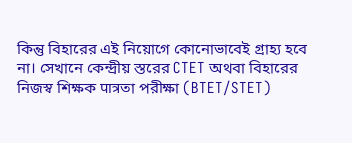কিন্তু বিহারের এই নিয়োগে কোনোভাবেই গ্রাহ্য হবে না। সেখানে কেন্দ্রীয় স্তরের CTET অথবা বিহারের নিজস্ব শিক্ষক पात्रতা পরীক্ষা (BTET/STET)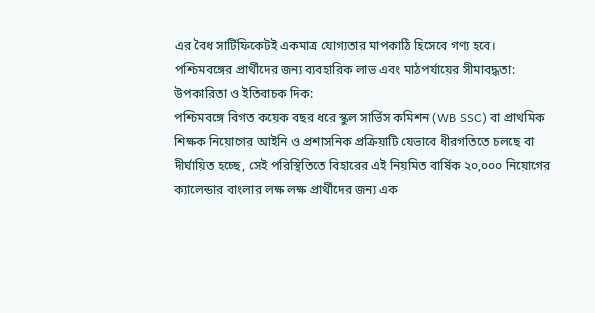এর বৈধ সার্টিফিকেটই একমাত্র যোগ্যতার মাপকাঠি হিসেবে গণ্য হবে।
পশ্চিমবঙ্গের প্রার্থীদের জন্য ব্যবহারিক লাভ এবং মাঠপর্যায়ের সীমাবদ্ধতা:
উপকারিতা ও ইতিবাচক দিক:
পশ্চিমবঙ্গে বিগত কয়েক বছর ধরে স্কুল সার্ভিস কমিশন (WB SSC) বা প্রাথমিক শিক্ষক নিয়োগের আইনি ও প্রশাসনিক প্রক্রিয়াটি যেভাবে ধীরগতিতে চলছে বা দীর্ঘায়িত হচ্ছে, সেই পরিস্থিতিতে বিহারের এই নিয়মিত বার্ষিক ২০,০০০ নিয়োগের ক্যালেন্ডার বাংলার লক্ষ লক্ষ প্রার্থীদের জন্য এক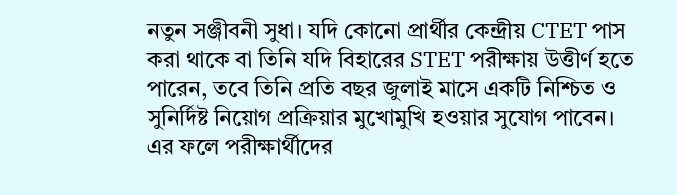নতুন সঞ্জীবনী সুধা। যদি কোনো প্রার্থীর কেন্দ্রীয় CTET পাস করা থাকে বা তিনি যদি বিহারের STET পরীক্ষায় উত্তীর্ণ হতে পারেন, তবে তিনি প্রতি বছর জুলাই মাসে একটি নিশ্চিত ও সুনির্দিষ্ট নিয়োগ প্রক্রিয়ার মুখোমুখি হওয়ার সুযোগ পাবেন। এর ফলে পরীক্ষার্থীদের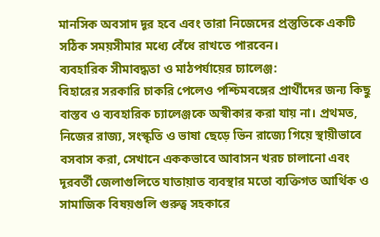মানসিক অবসাদ দূর হবে এবং তারা নিজেদের প্রস্তুতিকে একটি সঠিক সময়সীমার মধ্যে বেঁধে রাখতে পারবেন।
ব্যবহারিক সীমাবদ্ধতা ও মাঠপর্যায়ের চ্যালেঞ্জ:
বিহারের সরকারি চাকরি পেলেও পশ্চিমবঙ্গের প্রার্থীদের জন্য কিছু বাস্তব ও ব্যবহারিক চ্যালেঞ্জকে অস্বীকার করা যায় না। প্রথমত, নিজের রাজ্য, সংস্কৃতি ও ভাষা ছেড়ে ভিন রাজ্যে গিয়ে স্থায়ীভাবে বসবাস করা, সেখানে এককভাবে আবাসন খরচ চালানো এবং দূরবর্তী জেলাগুলিতে যাতায়াত ব্যবস্থার মতো ব্যক্তিগত আর্থিক ও সামাজিক বিষয়গুলি গুরুত্ব সহকারে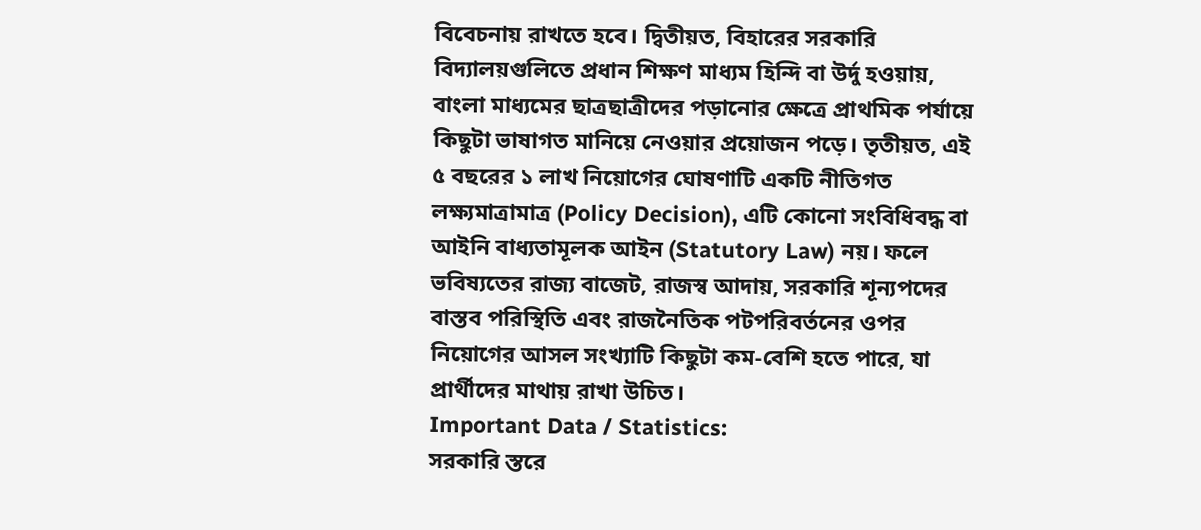বিবেচনায় রাখতে হবে। দ্বিতীয়ত, বিহারের সরকারি বিদ্যালয়গুলিতে প্রধান শিক্ষণ মাধ্যম হিন্দি বা উর্দু হওয়ায়, বাংলা মাধ্যমের ছাত্রছাত্রীদের পড়ানোর ক্ষেত্রে প্রাথমিক পর্যায়ে কিছুটা ভাষাগত মানিয়ে নেওয়ার প্রয়োজন পড়ে। তৃতীয়ত, এই ৫ বছরের ১ লাখ নিয়োগের ঘোষণাটি একটি নীতিগত লক্ষ্যমাত্রামাত্র (Policy Decision), এটি কোনো সংবিধিবদ্ধ বা আইনি বাধ্যতামূলক আইন (Statutory Law) নয়। ফলে ভবিষ্যতের রাজ্য বাজেট, রাজস্ব আদায়, সরকারি শূন্যপদের বাস্তব পরিস্থিতি এবং রাজনৈতিক পটপরিবর্তনের ওপর নিয়োগের আসল সংখ্যাটি কিছুটা কম-বেশি হতে পারে, যা প্রার্থীদের মাথায় রাখা উচিত।
Important Data / Statistics:
সরকারি স্তরে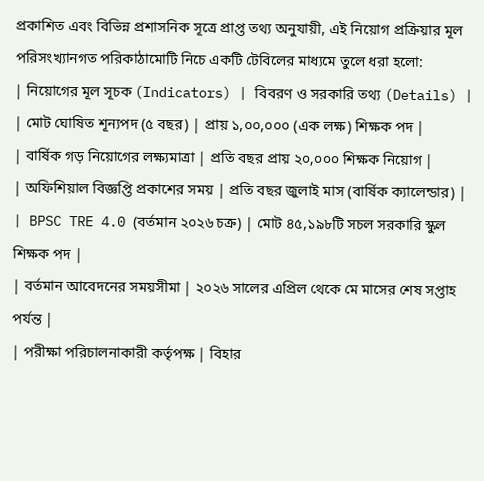প্রকাশিত এবং বিভিন্ন প্রশাসনিক সূত্রে প্রাপ্ত তথ্য অনুযায়ী, এই নিয়োগ প্রক্রিয়ার মূল পরিসংখ্যানগত পরিকাঠামোটি নিচে একটি টেবিলের মাধ্যমে তুলে ধরা হলো:
| নিয়োগের মূল সূচক (Indicators) | বিবরণ ও সরকারি তথ্য (Details) |
| মোট ঘোষিত শূন্যপদ (৫ বছর) | প্রায় ১,০০,০০০ (এক লক্ষ) শিক্ষক পদ |
| বার্ষিক গড় নিয়োগের লক্ষ্যমাত্রা | প্রতি বছর প্রায় ২০,০০০ শিক্ষক নিয়োগ |
| অফিশিয়াল বিজ্ঞপ্তি প্রকাশের সময় | প্রতি বছর জুলাই মাস (বার্ষিক ক্যালেন্ডার) |
| BPSC TRE 4.0 (বর্তমান ২০২৬ চক্র) | মোট ৪৫,১৯৮টি সচল সরকারি স্কুল শিক্ষক পদ |
| বর্তমান আবেদনের সময়সীমা | ২০২৬ সালের এপ্রিল থেকে মে মাসের শেষ সপ্তাহ পর্যন্ত |
| পরীক্ষা পরিচালনাকারী কর্তৃপক্ষ | বিহার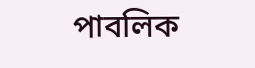পাবলিক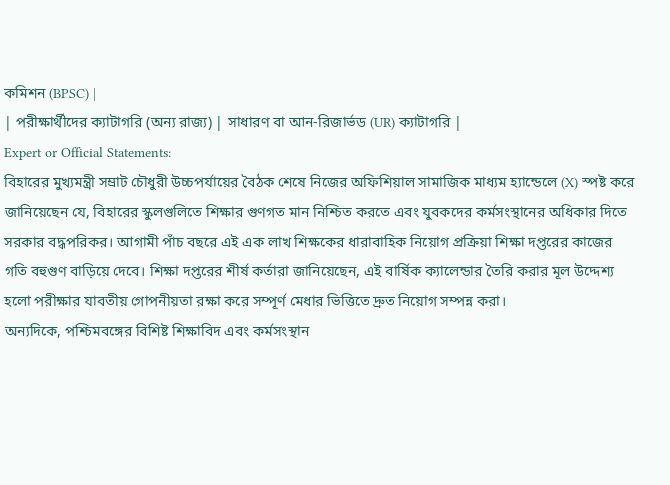কমিশন (BPSC) |
| পরীক্ষার্থীদের ক্যাটাগরি (অন্য রাজ্য) | সাধারণ বা আন-রিজার্ভড (UR) ক্যাটাগরি |
Expert or Official Statements:
বিহারের মুখ্যমন্ত্রী সম্রাট চৌধুরী উচ্চপর্যায়ের বৈঠক শেষে নিজের অফিশিয়াল সামাজিক মাধ্যম হ্যান্ডেলে (X) স্পষ্ট করে জানিয়েছেন যে, বিহারের স্কুলগুলিতে শিক্ষার গুণগত মান নিশ্চিত করতে এবং যুবকদের কর্মসংস্থানের অধিকার দিতে সরকার বদ্ধপরিকর। আগামী পাঁচ বছরে এই এক লাখ শিক্ষকের ধারাবাহিক নিয়োগ প্রক্রিয়া শিক্ষা দপ্তরের কাজের গতি বহুগুণ বাড়িয়ে দেবে। শিক্ষা দপ্তরের শীর্ষ কর্তারা জানিয়েছেন, এই বার্ষিক ক্যালেন্ডার তৈরি করার মূল উদ্দেশ্য হলো পরীক্ষার যাবতীয় গোপনীয়তা রক্ষা করে সম্পূর্ণ মেধার ভিত্তিতে দ্রুত নিয়োগ সম্পন্ন করা।
অন্যদিকে, পশ্চিমবঙ্গের বিশিষ্ট শিক্ষাবিদ এবং কর্মসংস্থান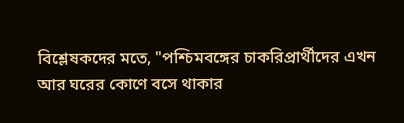বিশ্লেষকদের মতে, "পশ্চিমবঙ্গের চাকরিপ্রার্থীদের এখন আর ঘরের কোণে বসে থাকার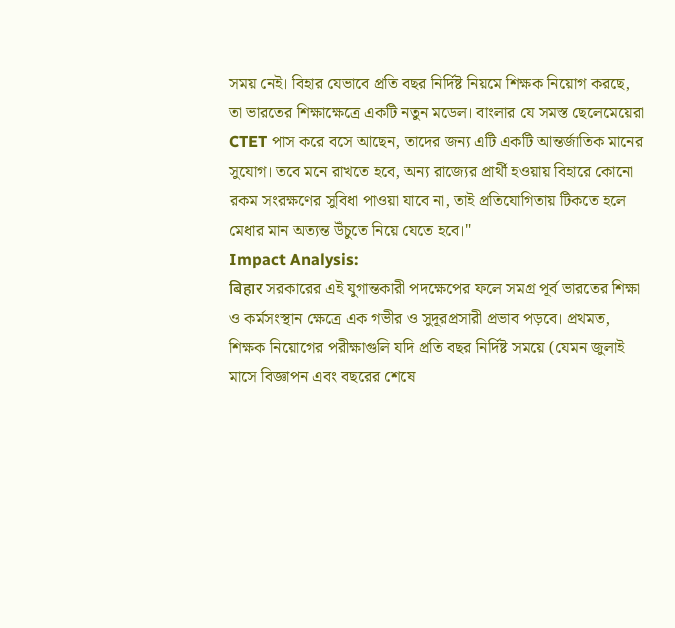সময় নেই। বিহার যেভাবে প্রতি বছর নির্দিষ্ট নিয়মে শিক্ষক নিয়োগ করছে, তা ভারতের শিক্ষাক্ষেত্রে একটি নতুন মডেল। বাংলার যে সমস্ত ছেলেমেয়েরা CTET পাস করে বসে আছেন, তাদের জন্য এটি একটি আন্তর্জাতিক মানের সুযোগ। তবে মনে রাখতে হবে, অন্য রাজ্যের প্রার্থী হওয়ায় বিহারে কোনো রকম সংরক্ষণের সুবিধা পাওয়া যাবে না, তাই প্রতিযোগিতায় টিকতে হলে মেধার মান অত্যন্ত উঁচুতে নিয়ে যেতে হবে।"
Impact Analysis:
बिहार সরকারের এই যুগান্তকারী পদক্ষেপের ফলে সমগ্র পূর্ব ভারতের শিক্ষা ও কর্মসংস্থান ক্ষেত্রে এক গভীর ও সুদূরপ্রসারী প্রভাব পড়বে। প্রথমত, শিক্ষক নিয়োগের পরীক্ষাগুলি যদি প্রতি বছর নির্দিষ্ট সময়ে (যেমন জুলাই মাসে বিজ্ঞাপন এবং বছরের শেষে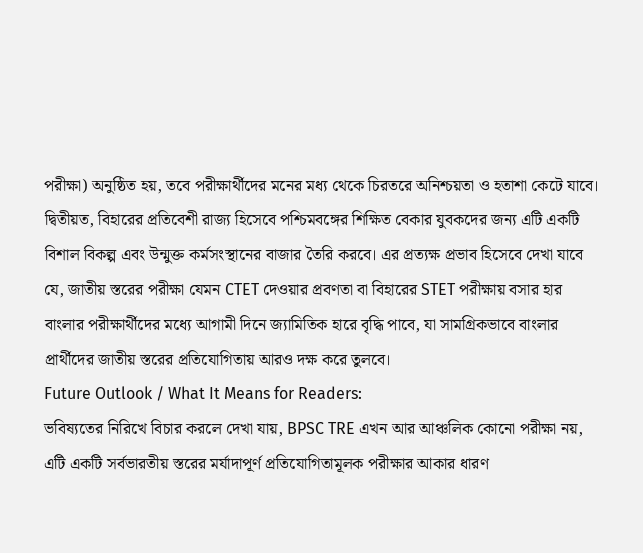পরীক্ষা) অনুষ্ঠিত হয়, তবে পরীক্ষার্থীদের মনের মধ্য থেকে চিরতরে অনিশ্চয়তা ও হতাশা কেটে যাবে। দ্বিতীয়ত, বিহারের প্রতিবেশী রাজ্য হিসেবে পশ্চিমবঙ্গের শিক্ষিত বেকার যুবকদের জন্য এটি একটি বিশাল বিকল্প এবং উন্মুক্ত কর্মসংস্থানের বাজার তৈরি করবে। এর প্রত্যক্ষ প্রভাব হিসেবে দেখা যাবে যে, জাতীয় স্তরের পরীক্ষা যেমন CTET দেওয়ার প্রবণতা বা বিহারের STET পরীক্ষায় বসার হার বাংলার পরীক্ষার্থীদের মধ্যে আগামী দিনে জ্যামিতিক হারে বৃদ্ধি পাবে, যা সামগ্রিকভাবে বাংলার প্রার্থীদের জাতীয় স্তরের প্রতিযোগিতায় আরও দক্ষ করে তুলবে।
Future Outlook / What It Means for Readers:
ভবিষ্যতের নিরিখে বিচার করলে দেখা যায়, BPSC TRE এখন আর আঞ্চলিক কোনো পরীক্ষা নয়, এটি একটি সর্বভারতীয় স্তরের মর্যাদাপূর্ণ প্রতিযোগিতামূলক পরীক্ষার আকার ধারণ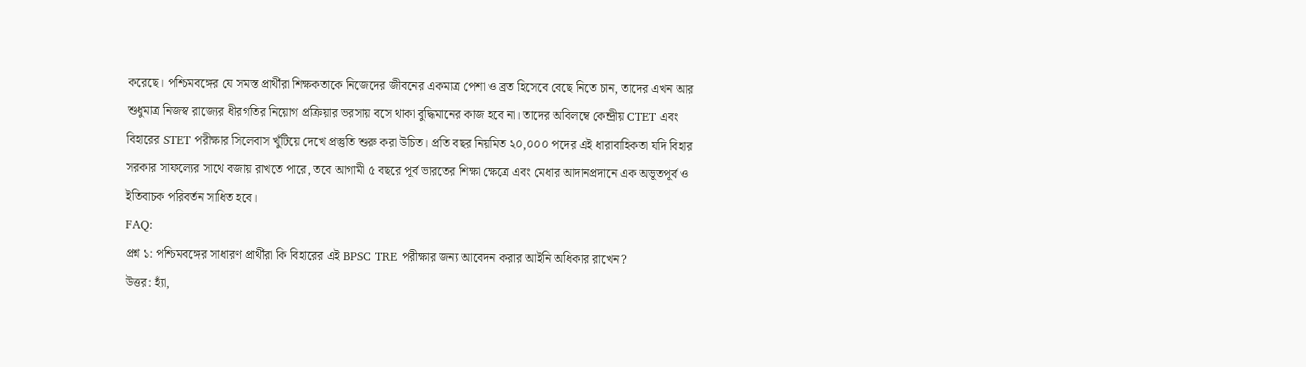করেছে। পশ্চিমবঙ্গের যে সমস্ত প্রার্থীরা শিক্ষকতাকে নিজেদের জীবনের একমাত্র পেশা ও ব্রত হিসেবে বেছে নিতে চান, তাদের এখন আর শুধুমাত্র নিজস্ব রাজ্যের ধীরগতির নিয়োগ প্রক্রিয়ার ভরসায় বসে থাকা বুদ্ধিমানের কাজ হবে না। তাদের অবিলম্বে কেন্দ্রীয় CTET এবং বিহারের STET পরীক্ষার সিলেবাস খুঁটিয়ে দেখে প্রস্তুতি শুরু করা উচিত। প্রতি বছর নিয়মিত ২০,০০০ পদের এই ধারাবাহিকতা যদি বিহার সরকার সাফল্যের সাথে বজায় রাখতে পারে, তবে আগামী ৫ বছরে পূর্ব ভারতের শিক্ষা ক্ষেত্রে এবং মেধার আদানপ্রদানে এক অভূতপূর্ব ও ইতিবাচক পরিবর্তন সাধিত হবে।
FAQ:
প্রশ্ন ১: পশ্চিমবঙ্গের সাধারণ প্রার্থীরা কি বিহারের এই BPSC TRE পরীক্ষার জন্য আবেদন করার আইনি অধিকার রাখেন?
উত্তর: হ্যাঁ,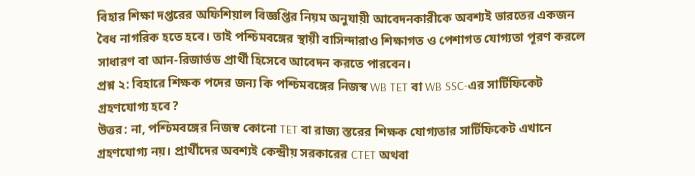বিহার শিক্ষা দপ্তরের অফিশিয়াল বিজ্ঞপ্তির নিয়ম অনুযায়ী আবেদনকারীকে অবশ্যই ভারতের একজন বৈধ নাগরিক হতে হবে। তাই পশ্চিমবঙ্গের স্থায়ী বাসিন্দারাও শিক্ষাগত ও পেশাগত যোগ্যতা পূরণ করলে সাধারণ বা আন-রিজার্ভড প্রার্থী হিসেবে আবেদন করতে পারবেন।
প্রশ্ন ২: বিহারে শিক্ষক পদের জন্য কি পশ্চিমবঙ্গের নিজস্ব WB TET বা WB SSC-এর সার্টিফিকেট গ্রহণযোগ্য হবে?
উত্তর: না, পশ্চিমবঙ্গের নিজস্ব কোনো TET বা রাজ্য স্তরের শিক্ষক যোগ্যতার সার্টিফিকেট এখানে গ্রহণযোগ্য নয়। প্রার্থীদের অবশ্যই কেন্দ্রীয় সরকারের CTET অথবা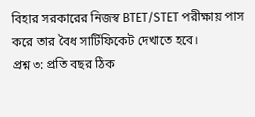বিহার সরকারের নিজস্ব BTET/STET পরীক্ষায় পাস করে তার বৈধ সার্টিফিকেট দেখাতে হবে।
প্রশ্ন ৩: প্রতি বছর ঠিক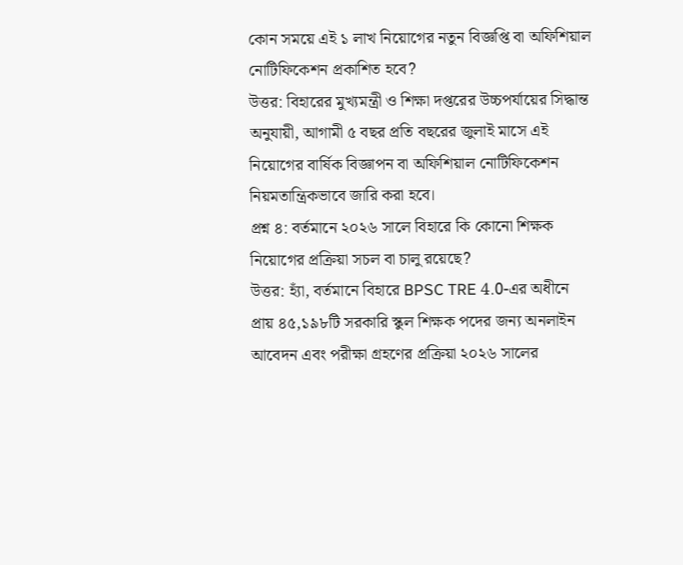কোন সময়ে এই ১ লাখ নিয়োগের নতুন বিজ্ঞপ্তি বা অফিশিয়াল নোটিফিকেশন প্রকাশিত হবে?
উত্তর: বিহারের মুখ্যমন্ত্রী ও শিক্ষা দপ্তরের উচ্চপর্যায়ের সিদ্ধান্ত অনুযায়ী, আগামী ৫ বছর প্রতি বছরের জুলাই মাসে এই নিয়োগের বার্ষিক বিজ্ঞাপন বা অফিশিয়াল নোটিফিকেশন নিয়মতান্ত্রিকভাবে জারি করা হবে।
প্রশ্ন ৪: বর্তমানে ২০২৬ সালে বিহারে কি কোনো শিক্ষক নিয়োগের প্রক্রিয়া সচল বা চালু রয়েছে?
উত্তর: হ্যাঁ, বর্তমানে বিহারে BPSC TRE 4.0-এর অধীনে প্রায় ৪৫,১৯৮টি সরকারি স্কুল শিক্ষক পদের জন্য অনলাইন আবেদন এবং পরীক্ষা গ্রহণের প্রক্রিয়া ২০২৬ সালের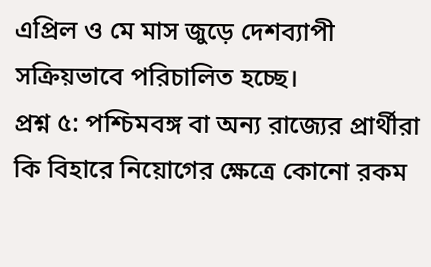এপ্রিল ও মে মাস জুড়ে দেশব্যাপী সক্রিয়ভাবে পরিচালিত হচ্ছে।
প্রশ্ন ৫: পশ্চিমবঙ্গ বা অন্য রাজ্যের প্রার্থীরা কি বিহারে নিয়োগের ক্ষেত্রে কোনো রকম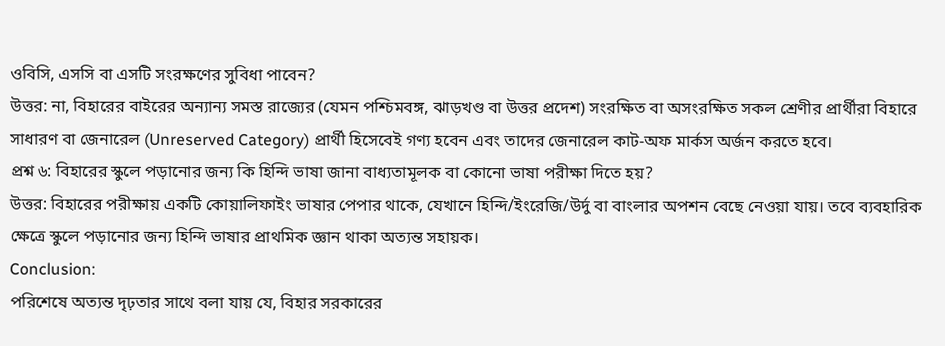ওবিসি, এসসি বা এসটি সংরক্ষণের সুবিধা পাবেন?
উত্তর: না, বিহারের বাইরের অন্যান্য সমস্ত রাজ্যের (যেমন পশ্চিমবঙ্গ, ঝাড়খণ্ড বা উত্তর প্রদেশ) সংরক্ষিত বা অসংরক্ষিত সকল শ্রেণীর প্রার্থীরা বিহারে সাধারণ বা জেনারেল (Unreserved Category) প্রার্থী হিসেবেই গণ্য হবেন এবং তাদের জেনারেল কাট-অফ মার্কস অর্জন করতে হবে।
প্রশ্ন ৬: বিহারের স্কুলে পড়ানোর জন্য কি হিন্দি ভাষা জানা বাধ্যতামূলক বা কোনো ভাষা পরীক্ষা দিতে হয়?
উত্তর: বিহারের পরীক্ষায় একটি কোয়ালিফাইং ভাষার পেপার থাকে, যেখানে হিন্দি/ইংরেজি/উর্দু বা বাংলার অপশন বেছে নেওয়া যায়। তবে ব্যবহারিক ক্ষেত্রে স্কুলে পড়ানোর জন্য হিন্দি ভাষার প্রাথমিক জ্ঞান থাকা অত্যন্ত সহায়ক।
Conclusion:
পরিশেষে অত্যন্ত দৃঢ়তার সাথে বলা যায় যে, বিহার সরকারের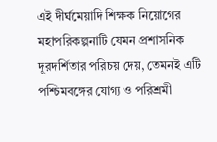এই দীর্ঘমেয়াদি শিক্ষক নিয়োগের মহাপরিকল্পনাটি যেমন প্রশাসনিক দূরদর্শিতার পরিচয় দেয়, তেমনই এটি পশ্চিমবঙ্গের যোগ্য ও পরিশ্রমী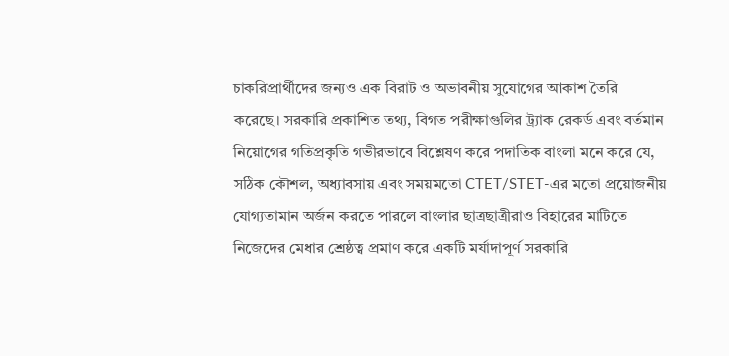চাকরিপ্রার্থীদের জন্যও এক বিরাট ও অভাবনীয় সুযোগের আকাশ তৈরি করেছে। সরকারি প্রকাশিত তথ্য, বিগত পরীক্ষাগুলির ট্র্যাক রেকর্ড এবং বর্তমান নিয়োগের গতিপ্রকৃতি গভীরভাবে বিশ্লেষণ করে পদাতিক বাংলা মনে করে যে, সঠিক কৌশল, অধ্যাবসায় এবং সময়মতো CTET/STET-এর মতো প্রয়োজনীয় যোগ্যতামান অর্জন করতে পারলে বাংলার ছাত্রছাত্রীরাও বিহারের মাটিতে নিজেদের মেধার শ্রেষ্ঠত্ব প্রমাণ করে একটি মর্যাদাপূর্ণ সরকারি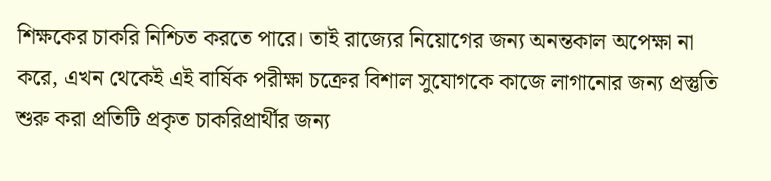শিক্ষকের চাকরি নিশ্চিত করতে পারে। তাই রাজ্যের নিয়োগের জন্য অনন্তকাল অপেক্ষা না করে, এখন থেকেই এই বার্ষিক পরীক্ষা চক্রের বিশাল সুযোগকে কাজে লাগানোর জন্য প্রস্তুতি শুরু করা প্রতিটি প্রকৃত চাকরিপ্রার্থীর জন্য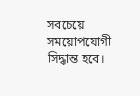সবচেয়ে সময়োপযোগী সিদ্ধান্ত হবে।